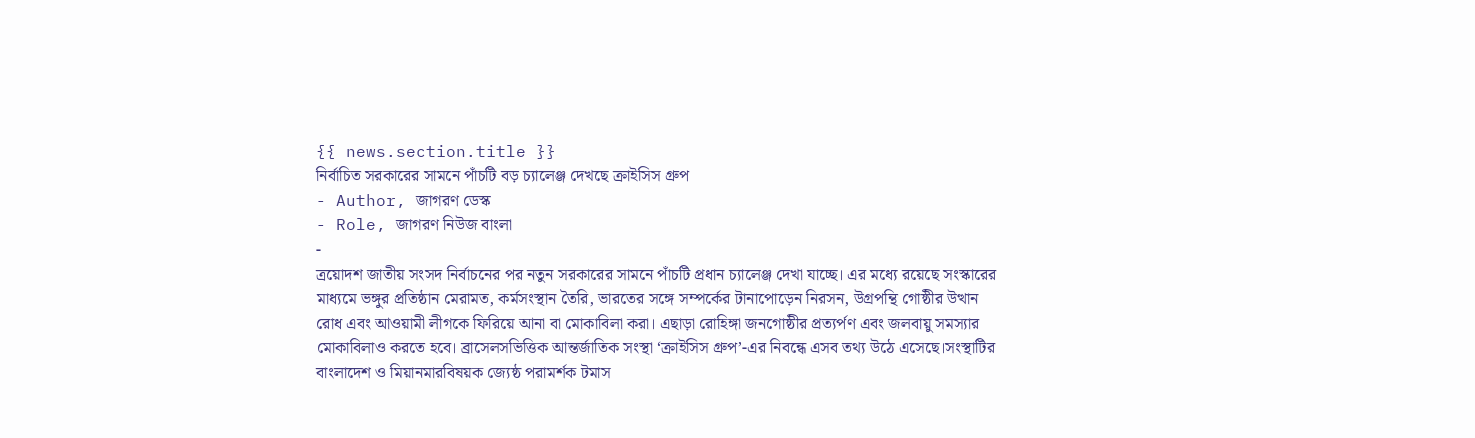{{ news.section.title }}
নির্বাচিত সরকারের সামনে পাঁচটি বড় চ্যালেঞ্জ দেখছে ক্রাইসিস গ্রুপ
- Author, জাগরণ ডেস্ক
- Role, জাগরণ নিউজ বাংলা
-
ত্রয়োদশ জাতীয় সংসদ নির্বাচনের পর নতুন সরকারের সামনে পাঁচটি প্রধান চ্যালেঞ্জ দেখা যাচ্ছে। এর মধ্যে রয়েছে সংস্কারের মাধ্যমে ভঙ্গুর প্রতিষ্ঠান মেরামত, কর্মসংস্থান তৈরি, ভারতের সঙ্গে সম্পর্কের টানাপোড়েন নিরসন, উগ্রপন্থি গোষ্ঠীর উত্থান রোধ এবং আওয়ামী লীগকে ফিরিয়ে আনা বা মোকাবিলা করা। এছাড়া রোহিঙ্গা জনগোষ্ঠীর প্রত্যর্পণ এবং জলবায়ু সমস্যার মোকাবিলাও করতে হবে। ব্রাসেলসভিত্তিক আন্তর্জাতিক সংস্থা ‘ক্রাইসিস গ্রুপ’-এর নিবন্ধে এসব তথ্য উঠে এসেছে।সংস্থাটির বাংলাদেশ ও মিয়ানমারবিষয়ক জ্যেষ্ঠ পরামর্শক টমাস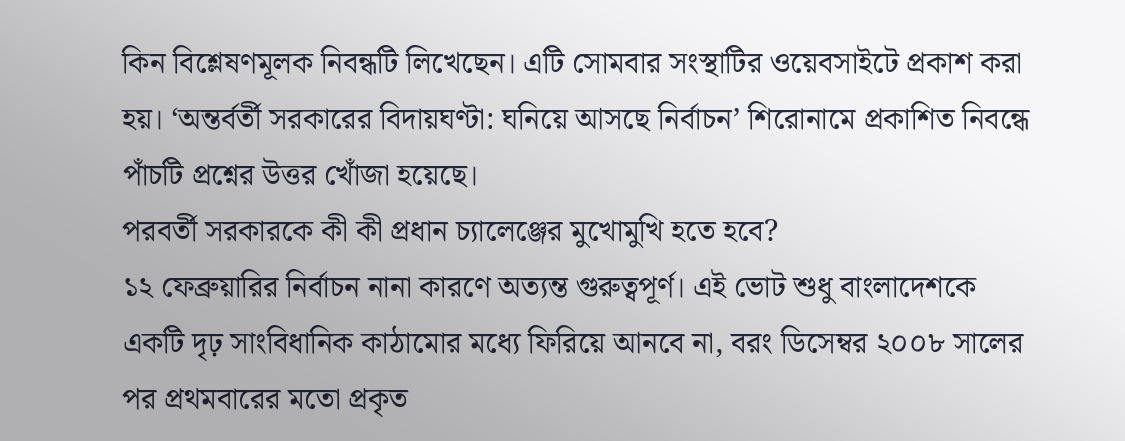কিন বিশ্লেষণমূলক নিবন্ধটি লিখেছেন। এটি সোমবার সংস্থাটির ওয়েবসাইটে প্রকাশ করা হয়। ‘অন্তর্বর্তী সরকারের বিদায়ঘণ্টা: ঘনিয়ে আসছে নির্বাচন’ শিরোনামে প্রকাশিত নিবন্ধে পাঁচটি প্রশ্নের উত্তর খোঁজা হয়েছে।
পরবর্তী সরকারকে কী কী প্রধান চ্যালেঞ্জের মুখোমুখি হতে হবে?
১২ ফেব্রুয়ারির নির্বাচন নানা কারণে অত্যন্ত গুরুত্বপূর্ণ। এই ভোট শুধু বাংলাদেশকে একটি দৃঢ় সাংবিধানিক কাঠামোর মধ্যে ফিরিয়ে আনবে না, বরং ডিসেম্বর ২০০৮ সালের পর প্রথমবারের মতো প্রকৃত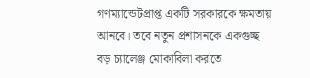গণম্যান্ডেটপ্রাপ্ত একটি সরকারকে ক্ষমতায় আনবে। তবে নতুন প্রশাসনকে একগুচ্ছ বড় চ্যালেঞ্জ মোকাবিলা করতে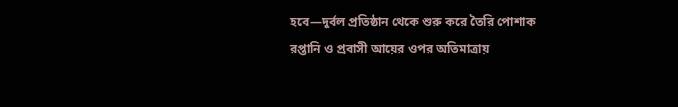হবে—দুর্বল প্রতিষ্ঠান থেকে শুরু করে তৈরি পোশাক রপ্তানি ও প্রবাসী আয়ের ওপর অতিমাত্রায়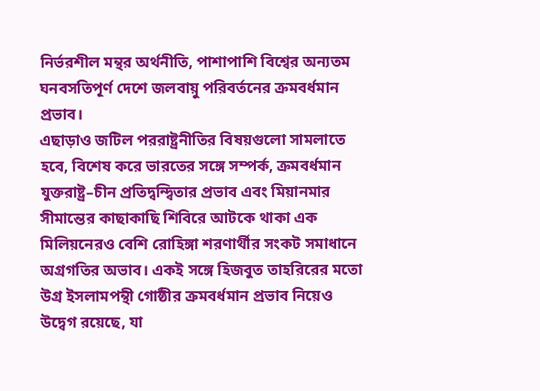নির্ভরশীল মন্থর অর্থনীতি, পাশাপাশি বিশ্বের অন্যতম ঘনবসতিপূর্ণ দেশে জলবায়ু পরিবর্তনের ক্রমবর্ধমান প্রভাব।
এছাড়াও জটিল পররাষ্ট্রনীতির বিষয়গুলো সামলাতে হবে, বিশেষ করে ভারতের সঙ্গে সম্পর্ক, ক্রমবর্ধমান যুক্তরাষ্ট্র–চীন প্রতিদ্বন্দ্বিতার প্রভাব এবং মিয়ানমার সীমান্তের কাছাকাছি শিবিরে আটকে থাকা এক মিলিয়নেরও বেশি রোহিঙ্গা শরণার্থীর সংকট সমাধানে অগ্রগতির অভাব। একই সঙ্গে হিজবুত তাহরিরের মতো উগ্র ইসলামপন্থী গোষ্ঠীর ক্রমবর্ধমান প্রভাব নিয়েও উদ্বেগ রয়েছে, যা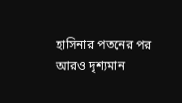হাসিনার পতনের পর আরও দৃশ্যমান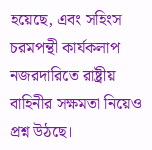হয়েছে, এবং সহিংস চরমপন্থী কার্যকলাপ নজরদারিতে রাষ্ট্রীয় বাহিনীর সক্ষমতা নিয়েও প্রশ্ন উঠছে।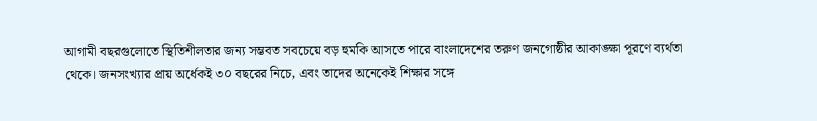আগামী বছরগুলোতে স্থিতিশীলতার জন্য সম্ভবত সবচেয়ে বড় হুমকি আসতে পারে বাংলাদেশের তরুণ জনগোষ্ঠীর আকাঙ্ক্ষা পূরণে ব্যর্থতা থেকে। জনসংখ্যার প্রায় অর্ধেকই ৩০ বছরের নিচে, এবং তাদের অনেকেই শিক্ষার সঙ্গে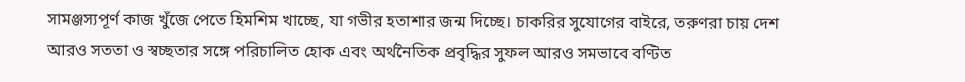সামঞ্জস্যপূর্ণ কাজ খুঁজে পেতে হিমশিম খাচ্ছে, যা গভীর হতাশার জন্ম দিচ্ছে। চাকরির সুযোগের বাইরে, তরুণরা চায় দেশ আরও সততা ও স্বচ্ছতার সঙ্গে পরিচালিত হোক এবং অর্থনৈতিক প্রবৃদ্ধির সুফল আরও সমভাবে বণ্টিত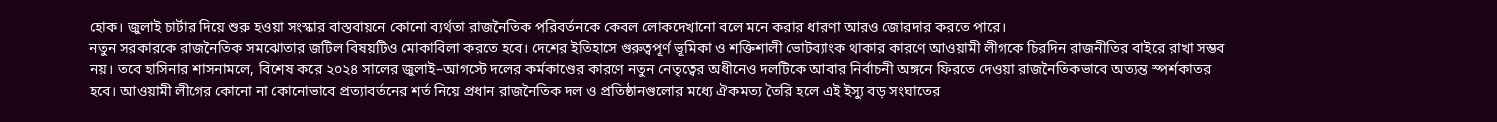হোক। জুলাই চার্টার দিয়ে শুরু হওয়া সংস্কার বাস্তবায়নে কোনো ব্যর্থতা রাজনৈতিক পরিবর্তনকে কেবল লোকদেখানো বলে মনে করার ধারণা আরও জোরদার করতে পারে।
নতুন সরকারকে রাজনৈতিক সমঝোতার জটিল বিষয়টিও মোকাবিলা করতে হবে। দেশের ইতিহাসে গুরুত্বপূর্ণ ভূমিকা ও শক্তিশালী ভোটব্যাংক থাকার কারণে আওয়ামী লীগকে চিরদিন রাজনীতির বাইরে রাখা সম্ভব নয়। তবে হাসিনার শাসনামলে, বিশেষ করে ২০২৪ সালের জুলাই–আগস্টে দলের কর্মকাণ্ডের কারণে নতুন নেতৃত্বের অধীনেও দলটিকে আবার নির্বাচনী অঙ্গনে ফিরতে দেওয়া রাজনৈতিকভাবে অত্যন্ত স্পর্শকাতর হবে। আওয়ামী লীগের কোনো না কোনোভাবে প্রত্যাবর্তনের শর্ত নিয়ে প্রধান রাজনৈতিক দল ও প্রতিষ্ঠানগুলোর মধ্যে ঐকমত্য তৈরি হলে এই ইস্যু বড় সংঘাতের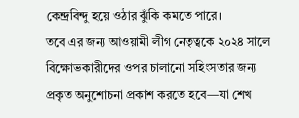কেন্দ্রবিন্দু হয়ে ওঠার ঝুঁকি কমতে পারে।
তবে এর জন্য আওয়ামী লীগ নেতৃত্বকে ২০২৪ সালে বিক্ষোভকারীদের ওপর চালানো সহিংসতার জন্য প্রকৃত অনুশোচনা প্রকাশ করতে হবে—যা শেখ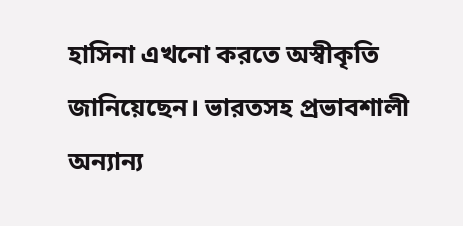হাসিনা এখনো করতে অস্বীকৃতি জানিয়েছেন। ভারতসহ প্রভাবশালী অন্যান্য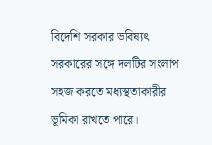বিদেশি সরকার ভবিষ্যৎ সরকারের সঙ্গে দলটির সংলাপ সহজ করতে মধ্যস্থতাকারীর ভূমিকা রাখতে পারে।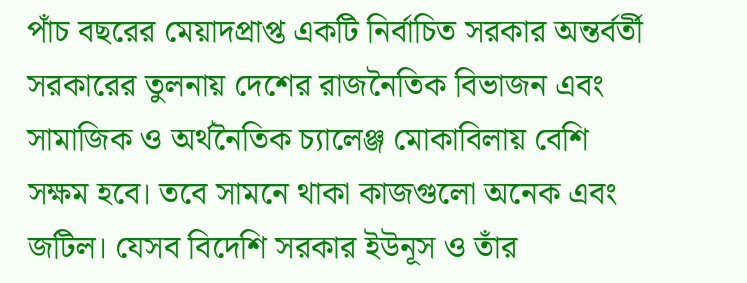পাঁচ বছরের মেয়াদপ্রাপ্ত একটি নির্বাচিত সরকার অন্তর্বর্তী সরকারের তুলনায় দেশের রাজনৈতিক বিভাজন এবং সামাজিক ও অর্থনৈতিক চ্যালেঞ্জ মোকাবিলায় বেশি সক্ষম হবে। তবে সামনে থাকা কাজগুলো অনেক এবং জটিল। যেসব বিদেশি সরকার ইউনূস ও তাঁর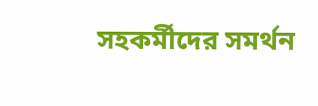সহকর্মীদের সমর্থন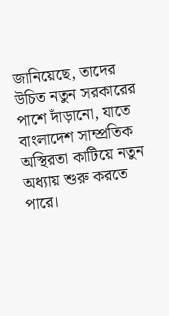জানিয়েছে, তাদের উচিত নতুন সরকারের পাশে দাঁড়ানো, যাতে বাংলাদেশ সাম্প্রতিক অস্থিরতা কাটিয়ে নতুন অধ্যায় শুরু করতে পারে।